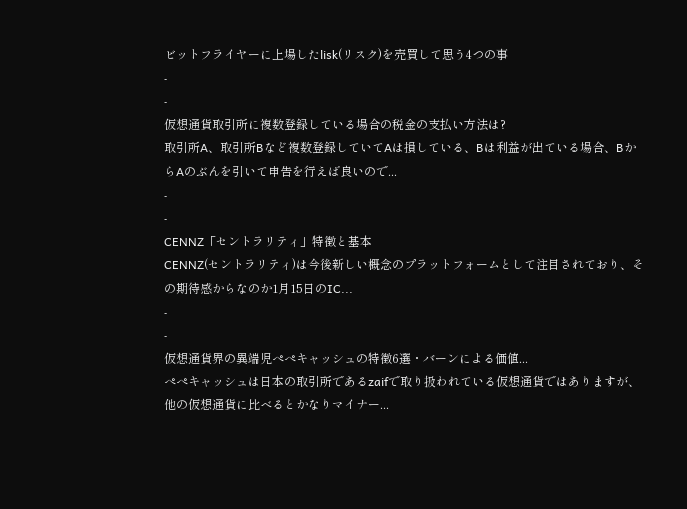ビットフライヤーに上場したlisk(リスク)を売買して思う4つの事
-
-
仮想通貨取引所に複数登録している場合の税金の支払い方法は?
取引所A、取引所Bなど複数登録していてAは損している、Bは利益が出ている場合、BからAのぶんを引いて申告を行えば良いので...
-
-
CENNZ「セントラリティ」特徴と基本
CENNZ(セントラリティ)は今後新しい概念のプラットフォームとして注目されており、その期待感からなのか1月15日のIC...
-
-
仮想通貨界の異端児ぺぺキャッシュの特徴6選・バーンによる価値...
ぺぺキャッシュは日本の取引所であるzaifで取り扱われている仮想通貨ではありますが、他の仮想通貨に比べるとかなりマイナー...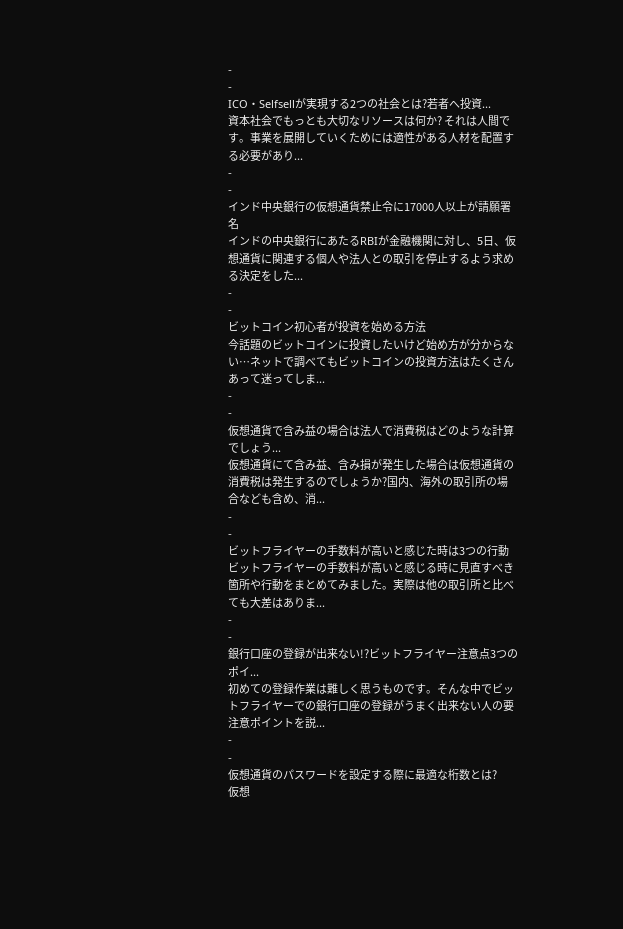-
-
ICO・Selfsellが実現する2つの社会とは?若者へ投資...
資本社会でもっとも大切なリソースは何か? それは人間です。事業を展開していくためには適性がある人材を配置する必要があり...
-
-
インド中央銀行の仮想通貨禁止令に17000人以上が請願署名
インドの中央銀行にあたるRBIが金融機関に対し、5日、仮想通貨に関連する個人や法人との取引を停止するよう求める決定をした...
-
-
ビットコイン初心者が投資を始める方法
今話題のビットコインに投資したいけど始め方が分からない…ネットで調べてもビットコインの投資方法はたくさんあって迷ってしま...
-
-
仮想通貨で含み益の場合は法人で消費税はどのような計算でしょう...
仮想通貨にて含み益、含み損が発生した場合は仮想通貨の消費税は発生するのでしょうか?国内、海外の取引所の場合なども含め、消...
-
-
ビットフライヤーの手数料が高いと感じた時は3つの行動
ビットフライヤーの手数料が高いと感じる時に見直すべき箇所や行動をまとめてみました。実際は他の取引所と比べても大差はありま...
-
-
銀行口座の登録が出来ない!?ビットフライヤー注意点3つのポイ...
初めての登録作業は難しく思うものです。そんな中でビットフライヤーでの銀行口座の登録がうまく出来ない人の要注意ポイントを説...
-
-
仮想通貨のパスワードを設定する際に最適な桁数とは?
仮想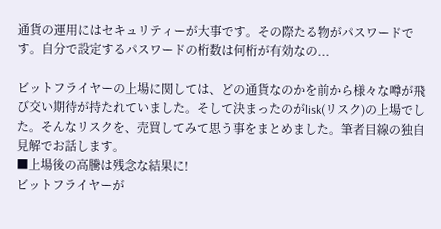通貨の運用にはセキュリティーが大事です。その際たる物がパスワードです。自分で設定するパスワードの桁数は何桁が有効なの...

ビットフライヤーの上場に関しては、どの通貨なのかを前から様々な噂が飛び交い期待が持たれていました。そして決まったのがlisk(リスク)の上場でした。そんなリスクを、売買してみて思う事をまとめました。筆者目線の独自見解でお話します。
■上場後の高騰は残念な結果に!
ビットフライヤーが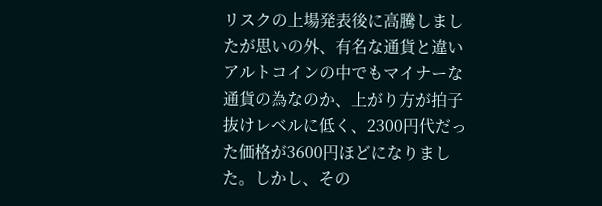リスクの上場発表後に高騰しましたが思いの外、有名な通貨と違いアルトコインの中でもマイナーな通貨の為なのか、上がり方が拍子抜けレベルに低く、2300円代だった価格が3600円ほどになりました。しかし、その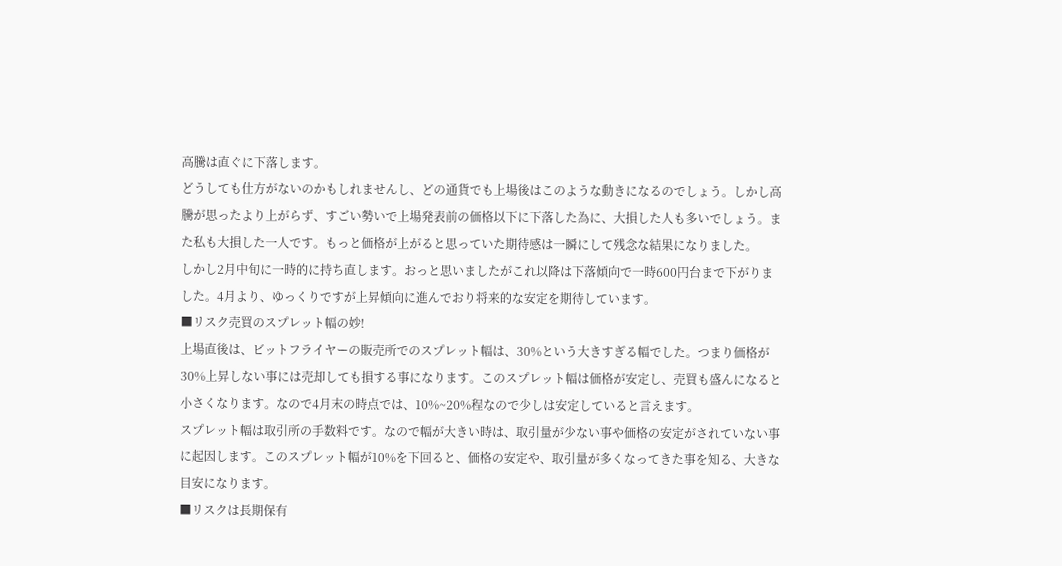高騰は直ぐに下落します。
どうしても仕方がないのかもしれませんし、どの通貨でも上場後はこのような動きになるのでしょう。しかし高騰が思ったより上がらず、すごい勢いで上場発表前の価格以下に下落した為に、大損した人も多いでしょう。また私も大損した一人です。もっと価格が上がると思っていた期待感は一瞬にして残念な結果になりました。
しかし2月中旬に一時的に持ち直します。おっと思いましたがこれ以降は下落傾向で一時600円台まで下がりました。4月より、ゆっくりですが上昇傾向に進んでおり将来的な安定を期待しています。
■リスク売買のスプレット幅の妙!
上場直後は、ビットフライヤーの販売所でのスプレット幅は、30%という大きすぎる幅でした。つまり価格が30%上昇しない事には売却しても損する事になります。このスプレット幅は価格が安定し、売買も盛んになると小さくなります。なので4月末の時点では、10%~20%程なので少しは安定していると言えます。
スプレット幅は取引所の手数料です。なので幅が大きい時は、取引量が少ない事や価格の安定がされていない事に起因します。このスプレット幅が10%を下回ると、価格の安定や、取引量が多くなってきた事を知る、大きな目安になります。
■リスクは長期保有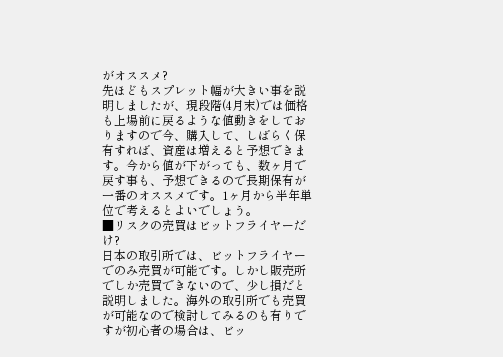がオススメ?
先ほどもスプレット幅が大きい事を説明しましたが、現段階(4月末)では価格も上場前に戻るような値動きをしておりますので今、購入して、しばらく保有すれば、資産は増えると予想できます。今から値が下がっても、数ヶ月で戻す事も、予想できるので長期保有が一番のオススメです。1ヶ月から半年単位で考えるとよいでしょう。
■リスクの売買はビットフライヤーだけ?
日本の取引所では、ビットフライヤーでのみ売買が可能です。しかし販売所でしか売買できないので、少し損だと説明しました。海外の取引所でも売買が可能なので検討してみるのも有りですが初心者の場合は、ビッ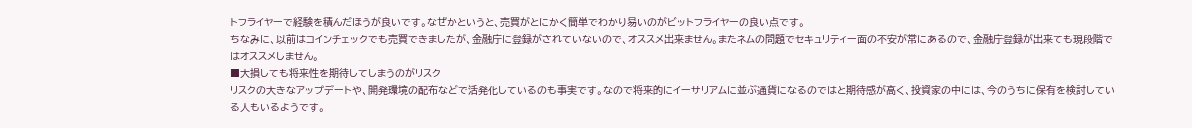トフライヤーで経験を積んだほうが良いです。なぜかというと、売買がとにかく簡単でわかり易いのがビットフライヤーの良い点です。
ちなみに、以前はコインチェックでも売買できましたが、金融庁に登録がされていないので、オススメ出来ません。またネムの問題でセキュリティー面の不安が常にあるので、金融庁登録が出来ても現段階ではオススメしません。
■大損しても将来性を期待してしまうのがリスク
リスクの大きなアップデートや、開発環境の配布などで活発化しているのも事実です。なので将来的にイーサリアムに並ぶ通貨になるのではと期待感が高く、投資家の中には、今のうちに保有を検討している人もいるようです。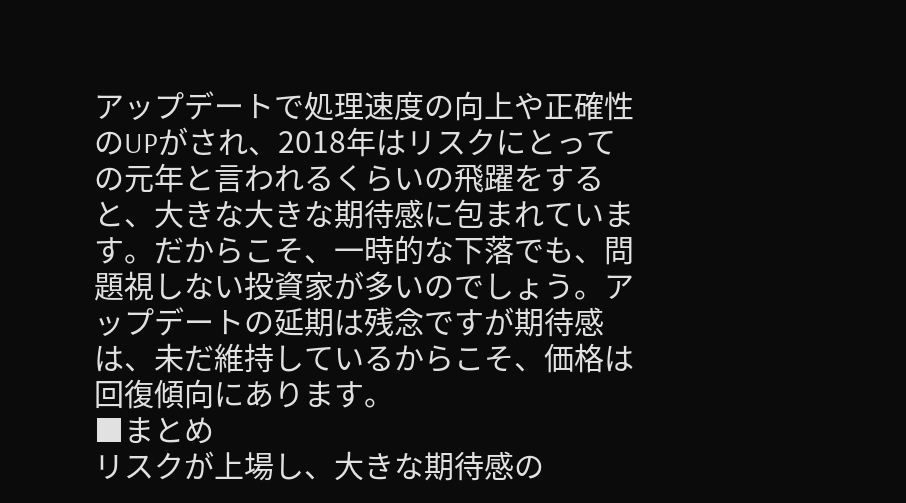アップデートで処理速度の向上や正確性のUPがされ、2018年はリスクにとっての元年と言われるくらいの飛躍をすると、大きな大きな期待感に包まれています。だからこそ、一時的な下落でも、問題視しない投資家が多いのでしょう。アップデートの延期は残念ですが期待感は、未だ維持しているからこそ、価格は回復傾向にあります。
■まとめ
リスクが上場し、大きな期待感の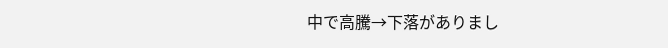中で高騰→下落がありまし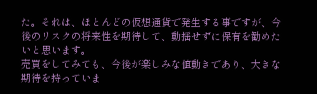た。それは、ほとんどの仮想通貨で発生する事ですが、今後のリスクの将来性を期待して、動揺せずに保有を勧めたいと思います。
売買をしてみても、今後が楽しみな値動きであり、大きな期待を持っていま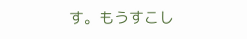す。もうすこし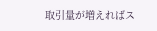取引量が増えればス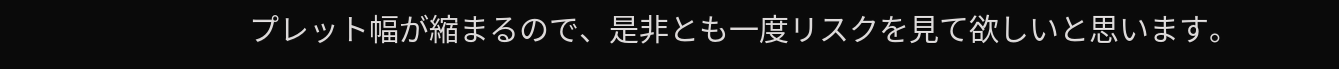プレット幅が縮まるので、是非とも一度リスクを見て欲しいと思います。